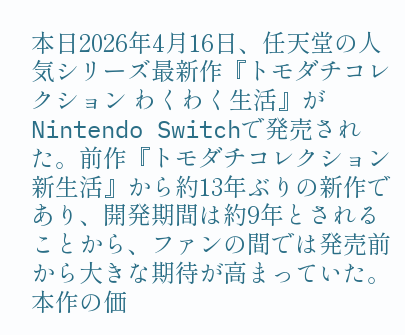本日2026年4月16日、任天堂の人気シリーズ最新作『トモダチコレクション わくわく生活』がNintendo Switchで発売された。前作『トモダチコレクション 新生活』から約13年ぶりの新作であり、開発期間は約9年とされることから、ファンの間では発売前から大きな期待が高まっていた。
本作の価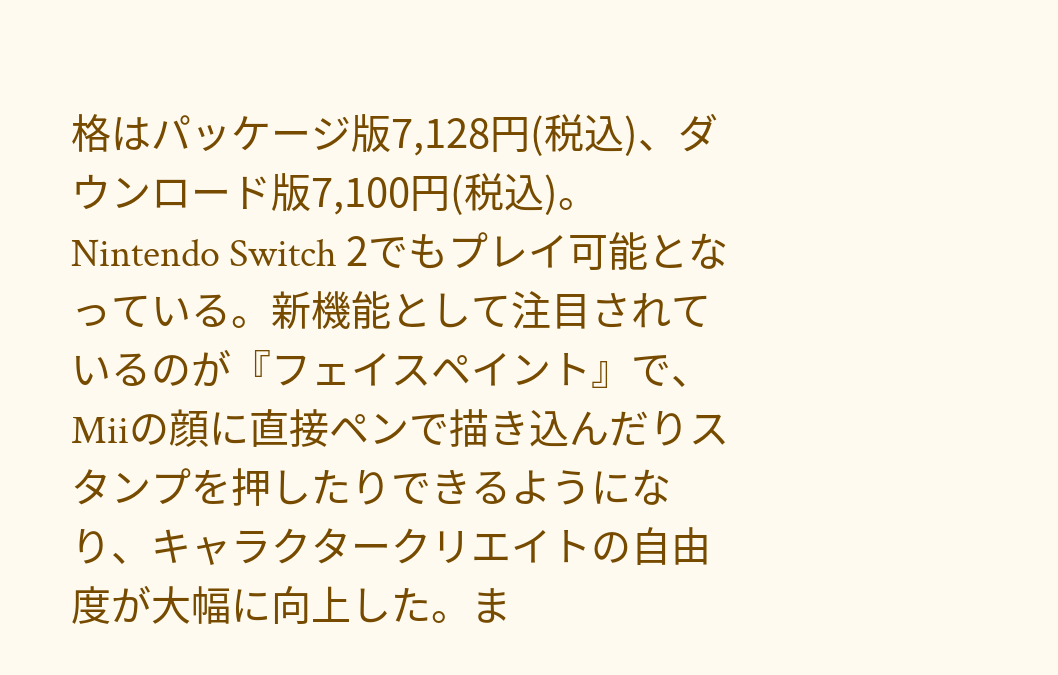格はパッケージ版7,128円(税込)、ダウンロード版7,100円(税込)。Nintendo Switch 2でもプレイ可能となっている。新機能として注目されているのが『フェイスペイント』で、Miiの顔に直接ペンで描き込んだりスタンプを押したりできるようになり、キャラクタークリエイトの自由度が大幅に向上した。ま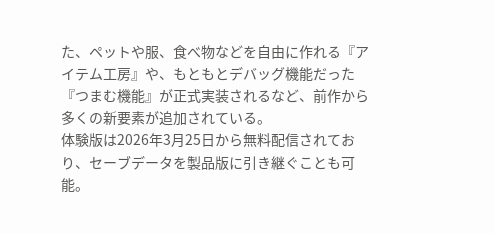た、ペットや服、食べ物などを自由に作れる『アイテム工房』や、もともとデバッグ機能だった『つまむ機能』が正式実装されるなど、前作から多くの新要素が追加されている。
体験版は2026年3月25日から無料配信されており、セーブデータを製品版に引き継ぐことも可能。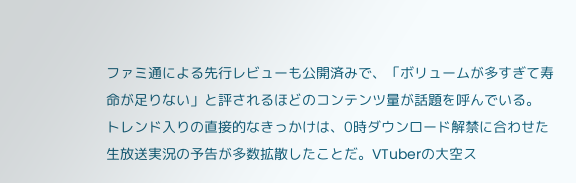ファミ通による先行レビューも公開済みで、「ボリュームが多すぎて寿命が足りない」と評されるほどのコンテンツ量が話題を呼んでいる。
トレンド入りの直接的なきっかけは、0時ダウンロード解禁に合わせた生放送実況の予告が多数拡散したことだ。VTuberの大空ス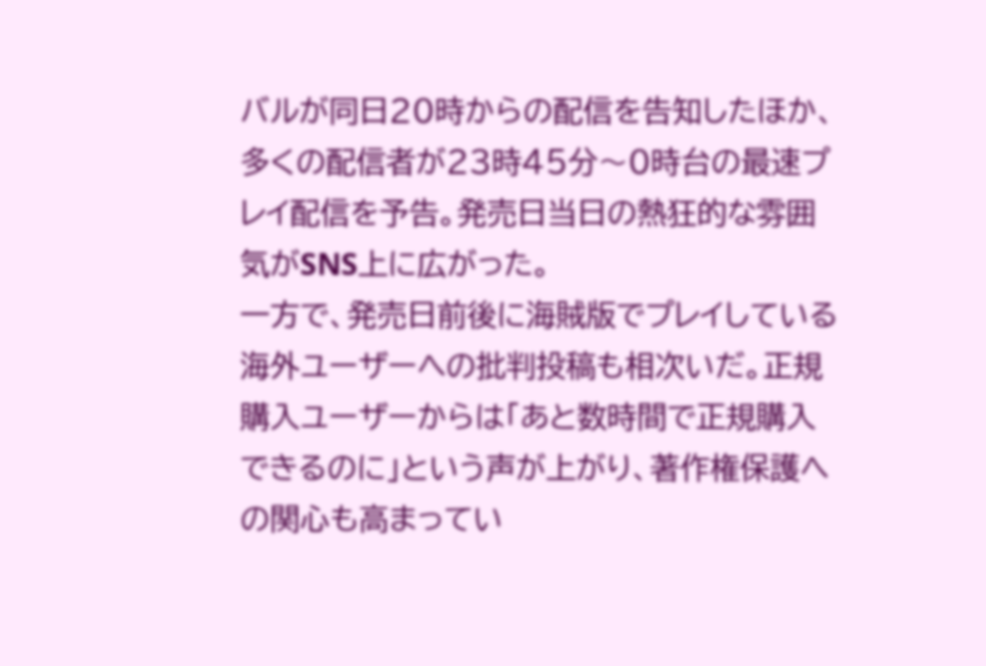バルが同日20時からの配信を告知したほか、多くの配信者が23時45分〜0時台の最速プレイ配信を予告。発売日当日の熱狂的な雰囲気がSNS上に広がった。
一方で、発売日前後に海賊版でプレイしている海外ユーザーへの批判投稿も相次いだ。正規購入ユーザーからは「あと数時間で正規購入できるのに」という声が上がり、著作権保護への関心も高まってい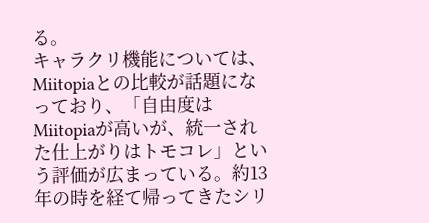る。
キャラクリ機能については、Miitopiaとの比較が話題になっており、「自由度はMiitopiaが高いが、統一された仕上がりはトモコレ」という評価が広まっている。約13年の時を経て帰ってきたシリ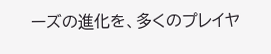ーズの進化を、多くのプレイヤ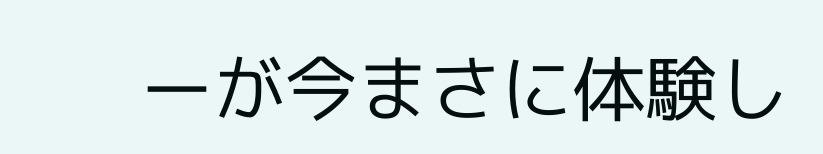ーが今まさに体験し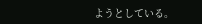ようとしている。